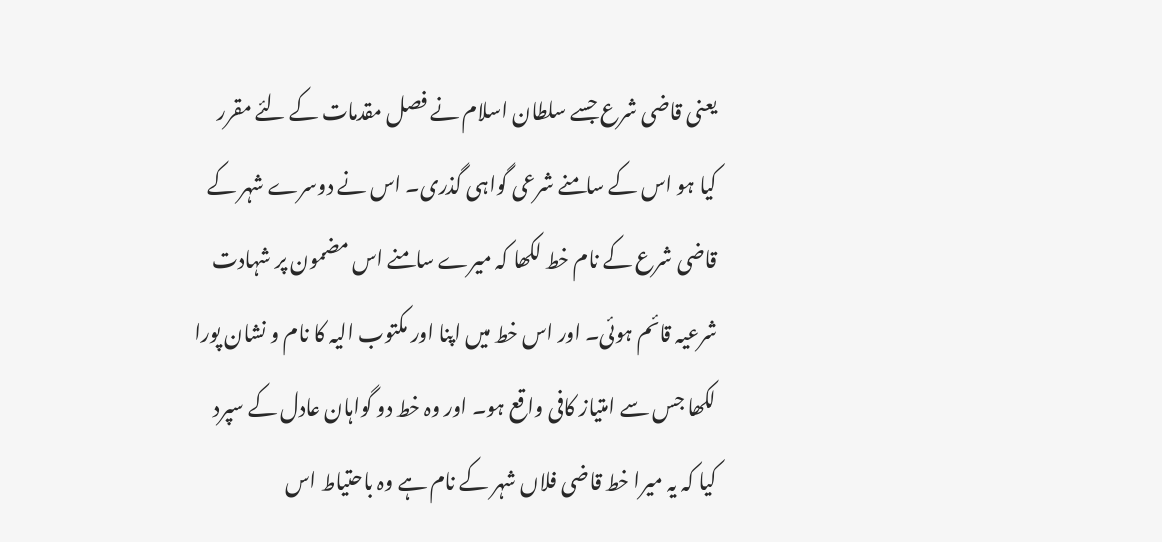یعنی قاضی شرع جسے سلطان اسلام نے فصل مقدمات کے لئے مقرر کیا ہو اس کے سامنے شرعی گواہی گذری۔ اس نے دوسرے شہر کے قاضی شرع کے نام خط لکھا کہ میرے سامنے اس مضمون پر شہادت شرعیہ قائم ہوئی۔ اور اس خط میں اپنا اور مکتوب الیہ کا نام و نشان پورا لکھا جس سے امتیاز کافی واقع ہو۔ اور وہ خط دو گواہان عادل کے سپرد کیا کہ یہ میرا خط قاضی فلاں شہر کے نام ہے وہ باحتیاط اس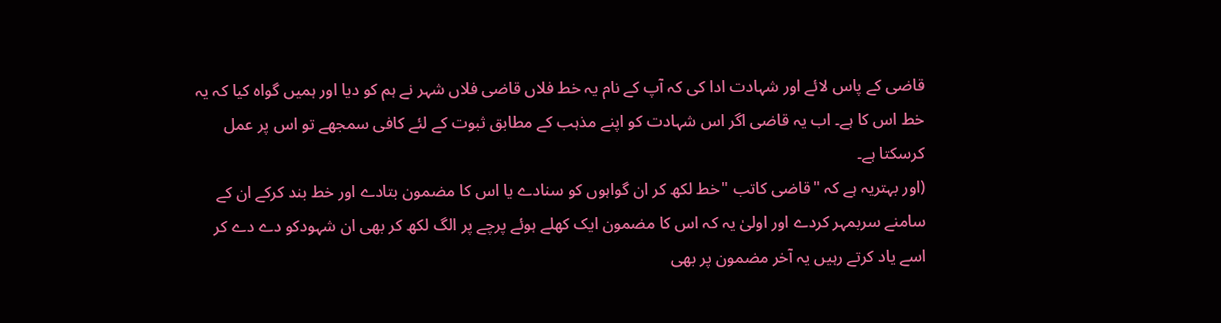قاضی کے پاس لائے اور شہادت ادا کی کہ آپ کے نام یہ خط فلاں قاضی فلاں شہر نے ہم کو دیا اور ہمیں گواہ کیا کہ یہ خط اس کا ہے۔ اب یہ قاضی اگر اس شہادت کو اپنے مذہب کے مطابق ثبوت کے لئے کافی سمجھے تو اس پر عمل کرسکتا ہے۔
(اور بہتریہ ہے کہ "قاضی کاتب "خط لکھ کر ان گواہوں کو سنادے یا اس کا مضمون بتادے اور خط بند کرکے ان کے سامنے سربمہر کردے اور اولیٰ یہ کہ اس کا مضمون ایک کھلے ہوئے پرچے پر الگ لکھ کر بھی ان شہودکو دے دے کر اسے یاد کرتے رہیں یہ آخر مضمون پر بھی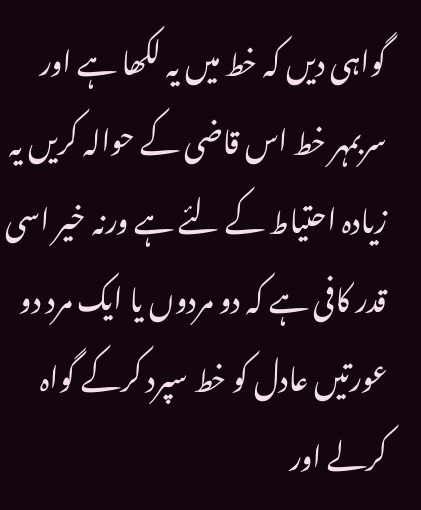گواہی دیں کہ خط میں یہ لکھا ہے اور سربمہر خط اس قاضی کے حوالہ کریں یہ زیادہ احتیاط کے لئے ہے ورنہ خیر اسی قدر کافی ہے کہ دو مردوں یا ایک مرد دو عورتیں عادل کو خط سپرد کرکے گواہ کرلے اور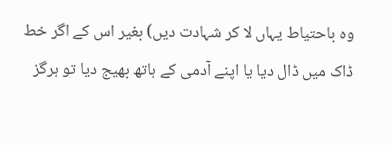وہ باحتیاط یہاں لا کر شہادت دیں) بغیر اس کے اگر خط ڈاک میں ڈال دیا یا اپنے آدمی کے ہاتھ بھیج دیا تو ہرگز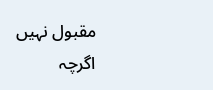مقبول نہیں اگرچہ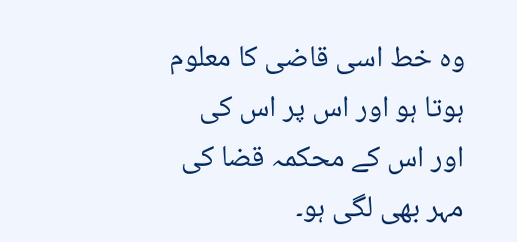وہ خط اسی قاضی کا معلوم ہوتا ہو اور اس پر اس کی اور اس کے محکمہ قضا کی مہر بھی لگی ہو۔